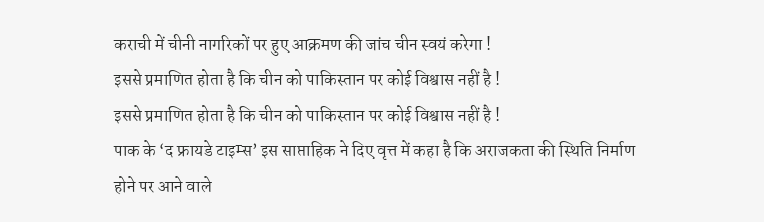कराची में चीनी नागरिकों पर हुए आक्रमण की जांच चीन स्वयं करेगा !
इससे प्रमाणित होता है कि चीन को पाकिस्तान पर कोई विश्वास नहीं है !
इससे प्रमाणित होता है कि चीन को पाकिस्तान पर कोई विश्वास नहीं है !
पाक के ‘द फ्रायडे टाइम्स’ इस साप्ताहिक ने दिए वृत्त में कहा है कि अराजकता की स्थिति निर्माण होने पर आने वाले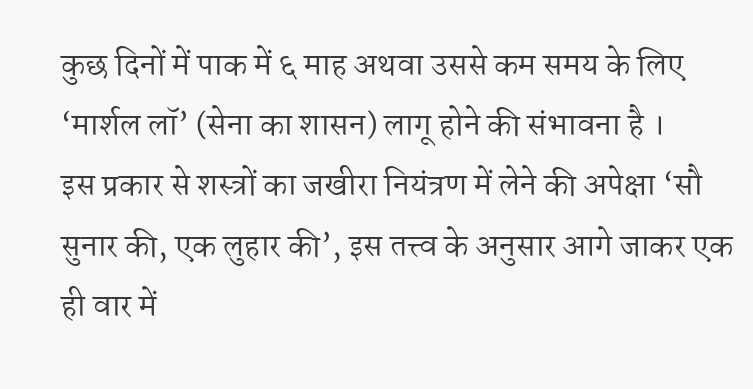कुछ दिनों में पाक में ६ माह अथवा उससे कम समय के लिए ‘मार्शल लॉ’ (सेना का शासन) लागू होने की संभावना है ।
इस प्रकार से शस्त्रों का जखीरा नियंत्रण में लेने की अपेक्षा ‘सौ सुनार की, एक लुहार की’, इस तत्त्व के अनुसार आगे जाकर एक ही वार में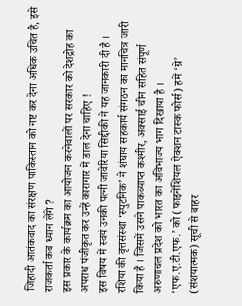जिहादी आतंकवाद का संरक्षण पाकिस्तान को नष्ट कर देना अधिक उचित है, इसे राजकर्ता कब ध्यान लेंगे ?
इस प्रकार के कार्यक्रम का आयोजन करनेवालों पर सरकार को देशद्रोह का अपराध पंजीकृत कर उन्हें कारागार में डाल देना चाहिए !
इस विषय में स्वयं उनकी पत्नी जावेरिया सिद्दीकी ने यह जानकारी दी है ।
रशिया की वृत्तसंस्था ‘स्पुटनिक’ ने शंघाय सहकार्य संगठन का मानचित्र जारी किया है । जिसमें उसने पाकव्याप्त कश्मीर, अक्साई चीन सहित संपूर्ण अरुणाचल प्रदेश को भारत का अविभाज्य भाग दिखाया है ।
‘एफ.ए.टी.एफ.’ को (फाइनेंशियल ऐक्शन टास्क फोर्स) हमें ‘ग्रे’ (संशयात्मक) सूची से बाहर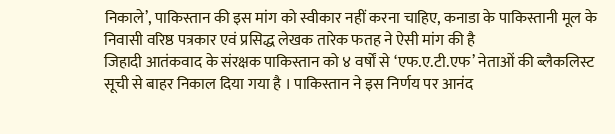निकाले’, पाकिस्तान की इस मांग को स्वीकार नहीं करना चाहिए, कनाडा के पाकिस्तानी मूल के निवासी वरिष्ठ पत्रकार एवं प्रसिद्ध लेखक तारेक फतह ने ऐसी मांग की है
जिहादी आतंकवाद के संरक्षक पाकिस्तान को ४ वर्षों से ‘एफ.ए.टी.एफ’ नेताओं की ब्लैकलिस्ट सूची से बाहर निकाल दिया गया है । पाकिस्तान ने इस निर्णय पर आनंद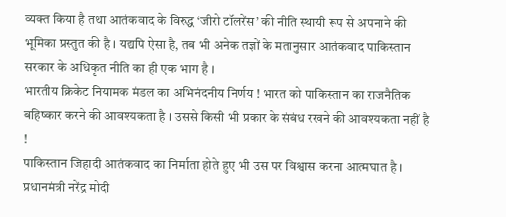व्यक्त किया है तथा आतंकवाद के विरुद्ध ‘जीरो टॉलरेंस’ की नीति स्थायी रूप से अपनाने की भूमिका प्रस्तुत की है । यद्यपि ऐसा है, तब भी अनेक तज्ञों के मतानुसार आतंकवाद पाकिस्तान सरकार के अधिकृत नीति का ही एक भाग है ।
भारतीय क्रिकेट नियामक मंडल का अभिनंदनीय निर्णय ! भारत को पाकिस्तान का राजनैतिक बहिष्कार करने की आवश्यकता है । उससे किसी भी प्रकार के संबंध रखने की आवश्यकता नहीं है !
पाकिस्तान जिहादी आतंकवाद का निर्माता होते हुए भी उस पर विश्वास करना आत्मघात है । प्रधानमंत्री नरेंद्र मोदी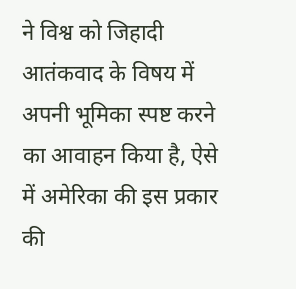ने विश्व को जिहादी आतंकवाद के विषय में अपनी भूमिका स्पष्ट करने का आवाहन किया है, ऐसे में अमेरिका की इस प्रकार की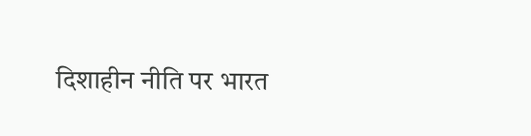दिशाहीन नीति पर भारत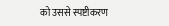को उससे स्पष्टीकरण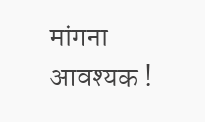मांगना आवश्यक !